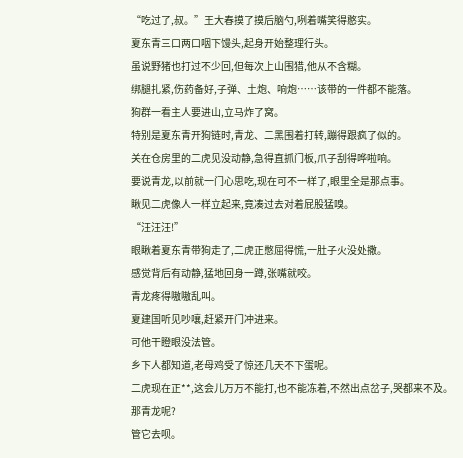“吃过了,叔。”王大春摸了摸后脑勺,咧着嘴笑得憨实。
夏东青三口两口咽下馒头,起身开始整理行头。
虽说野猪也打过不少回,但每次上山围猎,他从不含糊。
绑腿扎紧,伤药备好,子弹、土炮、响炮……该带的一件都不能落。
狗群一看主人要进山,立马炸了窝。
特别是夏东青开狗链时,青龙、二黑围着打转,蹦得跟疯了似的。
关在仓房里的二虎见没动静,急得直抓门板,爪子刮得哗啦响。
要说青龙,以前就一门心思吃,现在可不一样了,眼里全是那点事。
瞅见二虎像人一样立起来,竟凑过去对着屁股猛嗅。
“汪汪汪!”
眼瞅着夏东青带狗走了,二虎正憋屈得慌,一肚子火没处撒。
感觉背后有动静,猛地回身一蹲,张嘴就咬。
青龙疼得嗷嗷乱叫。
夏建国听见吵嚷,赶紧开门冲进来。
可他干瞪眼没法管。
乡下人都知道,老母鸡受了惊还几天不下蛋呢。
二虎现在正**,这会儿万万不能打,也不能冻着,不然出点岔子,哭都来不及。
那青龙呢?
管它去呗。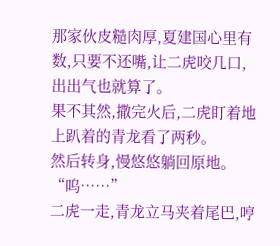那家伙皮糙肉厚,夏建国心里有数,只要不还嘴,让二虎咬几口,出出气也就算了。
果不其然,撒完火后,二虎盯着地上趴着的青龙看了两秒。
然后转身,慢悠悠躺回原地。
“呜……”
二虎一走,青龙立马夹着尾巴,哼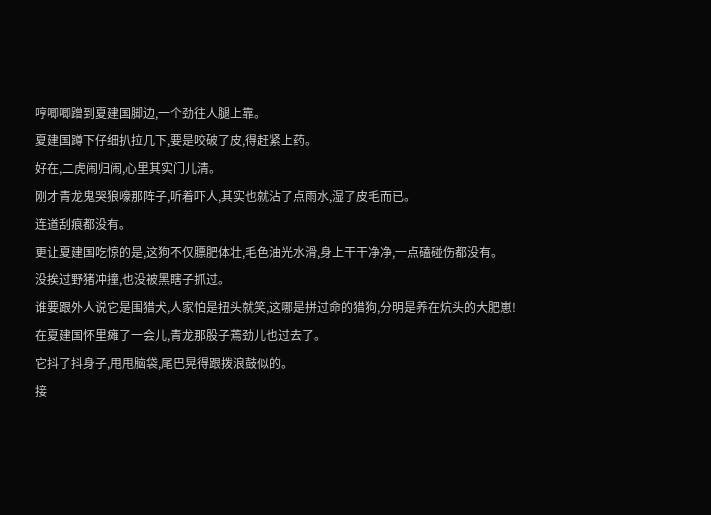哼唧唧蹭到夏建国脚边,一个劲往人腿上靠。
夏建国蹲下仔细扒拉几下,要是咬破了皮,得赶紧上药。
好在,二虎闹归闹,心里其实门儿清。
刚才青龙鬼哭狼嚎那阵子,听着吓人,其实也就沾了点雨水,湿了皮毛而已。
连道刮痕都没有。
更让夏建国吃惊的是,这狗不仅膘肥体壮,毛色油光水滑,身上干干净净,一点磕碰伤都没有。
没挨过野猪冲撞,也没被黑瞎子抓过。
谁要跟外人说它是围猎犬,人家怕是扭头就笑,这哪是拼过命的猎狗,分明是养在炕头的大肥崽!
在夏建国怀里瘫了一会儿,青龙那股子蔫劲儿也过去了。
它抖了抖身子,甩甩脑袋,尾巴晃得跟拨浪鼓似的。
接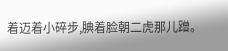着迈着小碎步,腆着脸朝二虎那儿蹭。